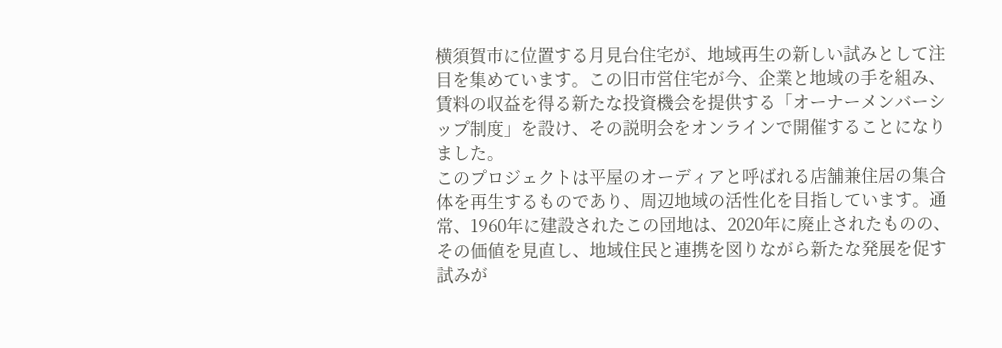横須賀市に位置する月見台住宅が、地域再生の新しい試みとして注目を集めています。この旧市営住宅が今、企業と地域の手を組み、賃料の収益を得る新たな投資機会を提供する「オーナーメンバーシップ制度」を設け、その説明会をオンラインで開催することになりました。
このプロジェクトは平屋のオーディアと呼ばれる店舗兼住居の集合体を再生するものであり、周辺地域の活性化を目指しています。通常、1960年に建設されたこの団地は、2020年に廃止されたものの、その価値を見直し、地域住民と連携を図りながら新たな発展を促す試みが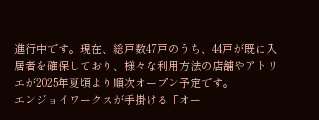進行中です。現在、総戸数47戸のうち、44戸が既に入居者を確保しており、様々な利用方法の店舗やアトリエが2025年夏頃より順次オープン予定です。
エンジョイワークスが手掛ける「オー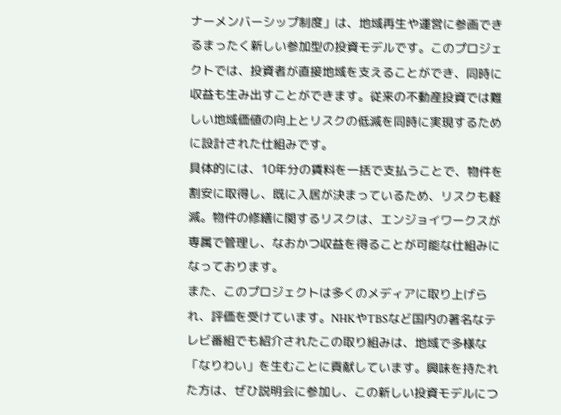ナーメンバーシップ制度」は、地域再生や運営に参画できるまったく新しい参加型の投資モデルです。このプロジェクトでは、投資者が直接地域を支えることができ、同時に収益も生み出すことができます。従来の不動産投資では難しい地域価値の向上とリスクの低減を同時に実現するために設計された仕組みです。
具体的には、10年分の賃料を一括で支払うことで、物件を割安に取得し、既に入居が決まっているため、リスクも軽減。物件の修繕に関するリスクは、エンジョイワークスが専属で管理し、なおかつ収益を得ることが可能な仕組みになっております。
また、このプロジェクトは多くのメディアに取り上げられ、評価を受けています。NHKやTBSなど国内の著名なテレビ番組でも紹介されたこの取り組みは、地域で多様な「なりわい」を生むことに貢献しています。興味を持たれた方は、ぜひ説明会に参加し、この新しい投資モデルにつ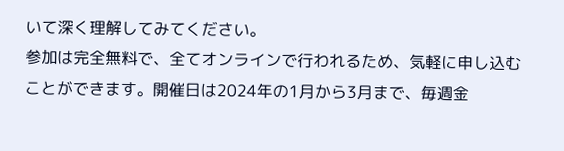いて深く理解してみてください。
参加は完全無料で、全てオンラインで行われるため、気軽に申し込むことができます。開催日は2024年の1月から3月まで、毎週金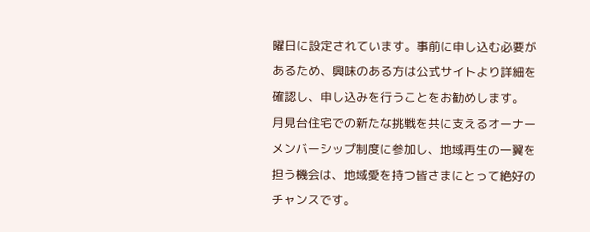曜日に設定されています。事前に申し込む必要があるため、興味のある方は公式サイトより詳細を確認し、申し込みを行うことをお勧めします。
月見台住宅での新たな挑戦を共に支えるオーナーメンバーシップ制度に参加し、地域再生の一翼を担う機会は、地域愛を持つ皆さまにとって絶好のチャンスです。